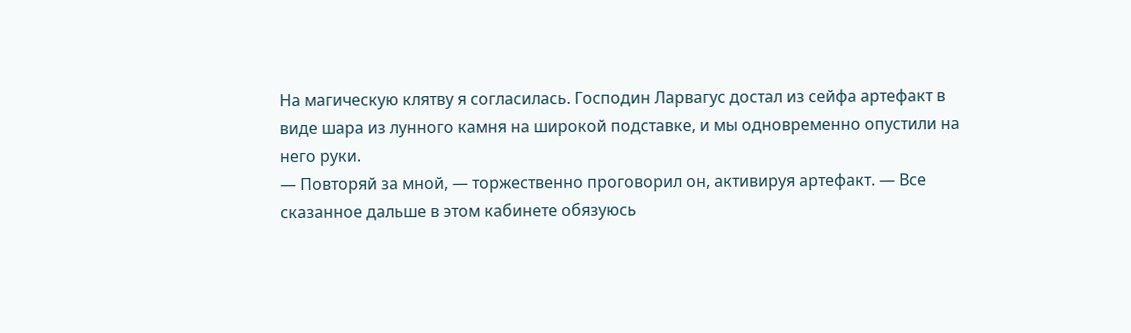На магическую клятву я согласилась. Господин Ларвагус достал из сейфа артефакт в виде шара из лунного камня на широкой подставке, и мы одновременно опустили на него руки.
— Повторяй за мной, — торжественно проговорил он, активируя артефакт. — Все сказанное дальше в этом кабинете обязуюсь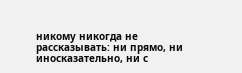никому никогда не рассказывать: ни прямо, ни иносказательно, ни с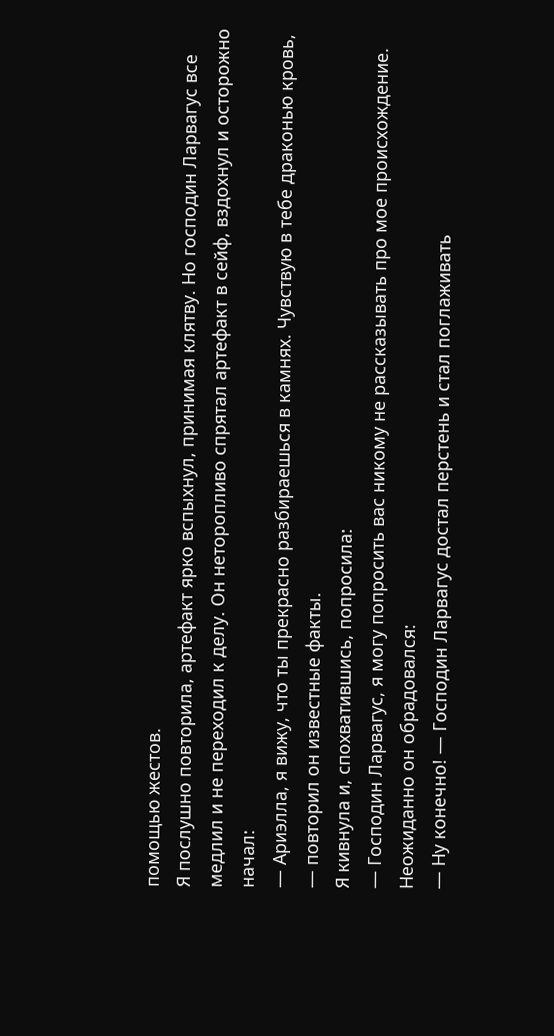помощью жестов.
Я послушно повторила, артефакт ярко вспыхнул, принимая клятву. Но господин Ларвагус все медлил и не переходил к делу. Он неторопливо спрятал артефакт в сейф, вздохнул и осторожно начал:
— Ариэлла, я вижу, что ты прекрасно разбираешься в камнях. Чувствую в тебе драконью кровь, — повторил он известные факты.
Я кивнула и, спохватившись, попросила:
— Господин Ларвагус, я могу попросить вас никому не рассказывать про мое происхождение.
Неожиданно он обрадовался:
— Ну конечно! — Господин Ларвагус достал перстень и стал поглаживать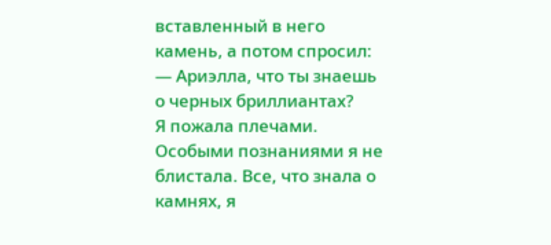вставленный в него камень, а потом спросил: — Ариэлла, что ты знаешь о черных бриллиантах?
Я пожала плечами. Особыми познаниями я не блистала. Все, что знала о камнях, я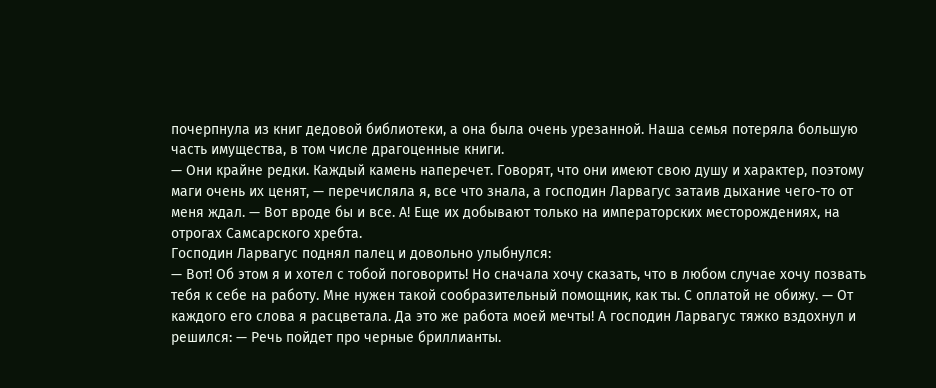почерпнула из книг дедовой библиотеки, а она была очень урезанной. Наша семья потеряла большую часть имущества, в том числе драгоценные книги.
— Они крайне редки. Каждый камень наперечет. Говорят, что они имеют свою душу и характер, поэтому маги очень их ценят, — перечисляла я, все что знала, а господин Ларвагус затаив дыхание чего-то от меня ждал. — Вот вроде бы и все. А! Еще их добывают только на императорских месторождениях, на отрогах Самсарского хребта.
Господин Ларвагус поднял палец и довольно улыбнулся:
— Вот! Об этом я и хотел с тобой поговорить! Но сначала хочу сказать, что в любом случае хочу позвать тебя к себе на работу. Мне нужен такой сообразительный помощник, как ты. С оплатой не обижу. — От каждого его слова я расцветала. Да это же работа моей мечты! А господин Ларвагус тяжко вздохнул и решился: — Речь пойдет про черные бриллианты.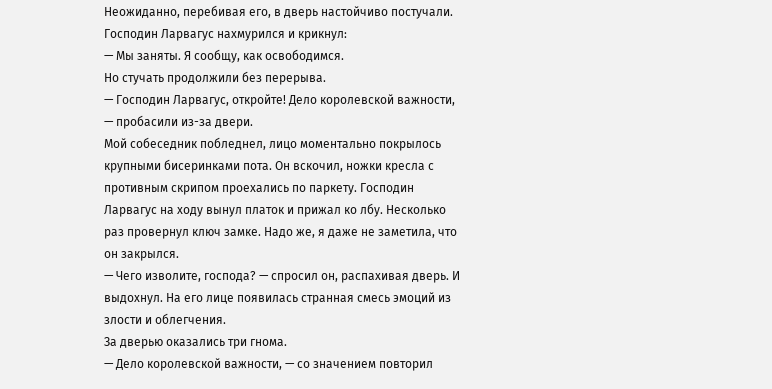Неожиданно, перебивая его, в дверь настойчиво постучали. Господин Ларвагус нахмурился и крикнул:
— Мы заняты. Я сообщу, как освободимся.
Но стучать продолжили без перерыва.
— Господин Ларвагус, откройте! Дело королевской важности, — пробасили из-за двери.
Мой собеседник побледнел, лицо моментально покрылось крупными бисеринками пота. Он вскочил, ножки кресла с противным скрипом проехались по паркету. Господин Ларвагус на ходу вынул платок и прижал ко лбу. Несколько раз провернул ключ замке. Надо же, я даже не заметила, что он закрылся.
— Чего изволите, господа? — спросил он, распахивая дверь. И выдохнул. На его лице появилась странная смесь эмоций из злости и облегчения.
За дверью оказались три гнома.
— Дело королевской важности, — со значением повторил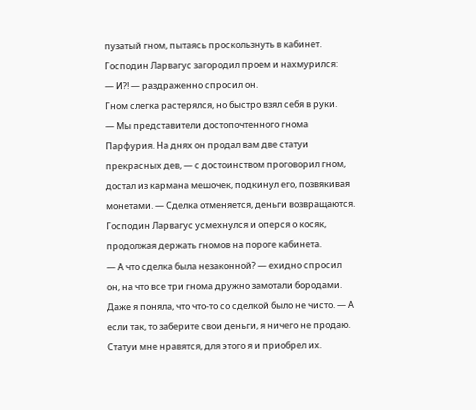пузатый гном, пытаясь проскользнуть в кабинет.
Господин Ларвагус загородил проем и нахмурился:
— И?! — раздраженно спросил он.
Гном слегка растерялся, но быстро взял себя в руки.
— Мы представители достопочтенного гнома Парфурия. На днях он продал вам две статуи прекрасных дев, — с достоинством проговорил гном, достал из кармана мешочек, подкинул его, позвякивая монетами. — Сделка отменяется, деньги возвращаются.
Господин Ларвагус усмехнулся и оперся о косяк, продолжая держать гномов на пороге кабинета.
— А что сделка была незаконной? — ехидно спросил он, на что все три гнома дружно замотали бородами. Даже я поняла, что что-то со сделкой было не чисто. — А если так, то заберите свои деньги, я ничего не продаю. Статуи мне нравятся, для этого я и приобрел их.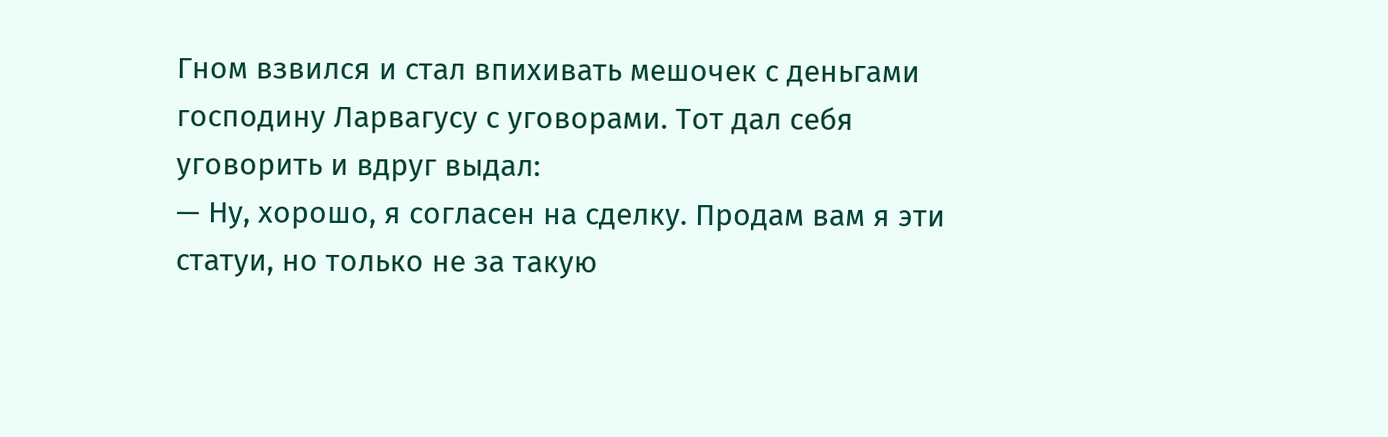Гном взвился и стал впихивать мешочек с деньгами господину Ларвагусу с уговорами. Тот дал себя уговорить и вдруг выдал:
— Ну, хорошо, я согласен на сделку. Продам вам я эти статуи, но только не за такую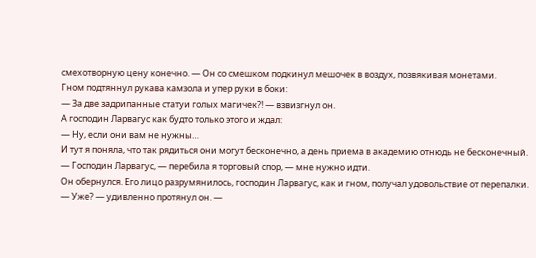смехотворную цену конечно. — Он со смешком подкинул мешочек в воздух, позвякивая монетами.
Гном подтяннул рукава камзола и упер руки в боки:
— За две задрипанные статуи голых магичек?! — взвизгнул он.
А господин Ларвагус как будто только этого и ждал:
— Ну, если они вам не нужны…
И тут я поняла, что так рядиться они могут бесконечно, а день приема в академию отнюдь не бесконечный.
— Господин Ларвагус, — перебила я торговый спор, — мне нужно идти.
Он обернулся. Его лицо разрумянилось, господин Ларвагус, как и гном, получал удовольствие от перепалки.
— Уже? — удивленно протянул он. —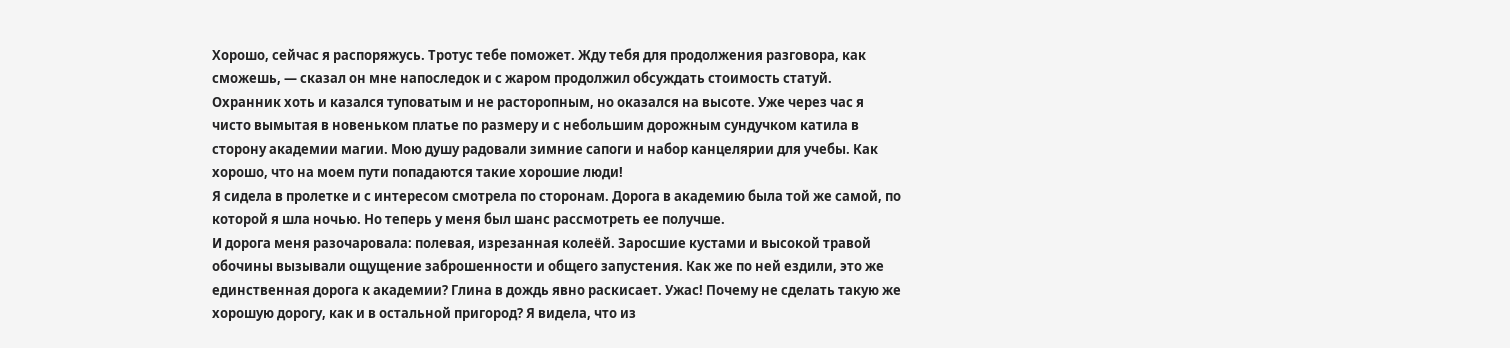Хорошо, сейчас я распоряжусь. Тротус тебе поможет. Жду тебя для продолжения разговора, как сможешь, — сказал он мне напоследок и с жаром продолжил обсуждать стоимость статуй.
Охранник хоть и казался туповатым и не расторопным, но оказался на высоте. Уже через час я чисто вымытая в новеньком платье по размеру и с небольшим дорожным сундучком катила в сторону академии магии. Мою душу радовали зимние сапоги и набор канцелярии для учебы. Как хорошо, что на моем пути попадаются такие хорошие люди!
Я сидела в пролетке и с интересом смотрела по сторонам. Дорога в академию была той же самой, по которой я шла ночью. Но теперь у меня был шанс рассмотреть ее получше.
И дорога меня разочаровала: полевая, изрезанная колеёй. Заросшие кустами и высокой травой обочины вызывали ощущение заброшенности и общего запустения. Как же по ней ездили, это же единственная дорога к академии? Глина в дождь явно раскисает. Ужас! Почему не сделать такую же хорошую дорогу, как и в остальной пригород? Я видела, что из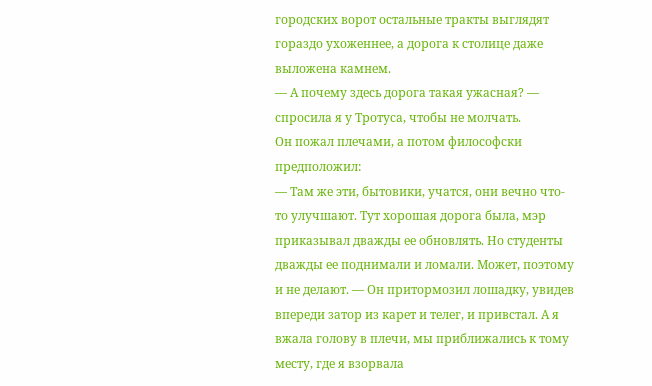городских ворот остальные тракты выглядят гораздо ухоженнее, а дорога к столице даже выложена камнем.
— А почему здесь дорога такая ужасная? — спросила я у Тротуса, чтобы не молчать.
Он пожал плечами, а потом философски предположил:
— Там же эти, бытовики, учатся, они вечно что-то улучшают. Тут хорошая дорога была, мэр приказывал дважды ее обновлять. Но студенты дважды ее поднимали и ломали. Может, поэтому и не делают. — Он притормозил лошадку, увидев впереди затор из карет и телег, и привстал. А я вжала голову в плечи, мы приближались к тому месту, где я взорвала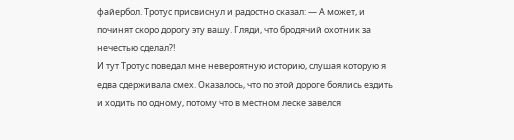файербол. Тротус присвиснул и радостно сказал: — А может, и починят скоро дорогу эту вашу. Гляди, что бродячий охотник за нечестью сделал?!
И тут Тротус поведал мне невероятную историю, слушая которую я едва сдерживала смех. Оказалось, что по этой дороге боялись ездить и ходить по одному, потому что в местном леске завелся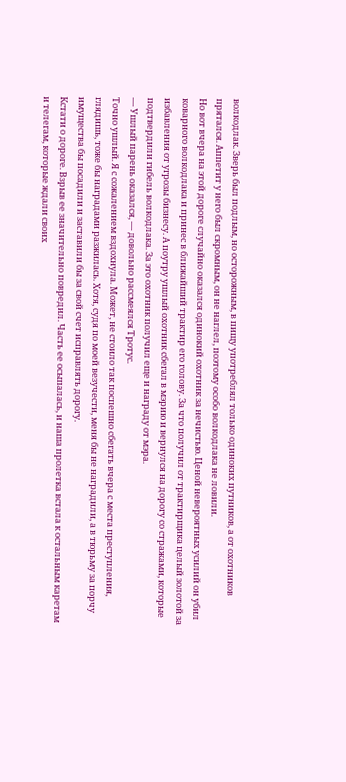волкодлак. Зверь был подлым, но осторожным, в пищу употреблял только одиноких путников, а от охотников прятался. Аппетит у него был скромным, он не наглел, поэтому особо волкодлака не ловили.
Но вот вчера на этой дороге случайно оказался одинокий охотник за нечистью. Ценой невероятных усилий он убил коварного волкодлака и принес в ближайший трактир его голову. За что получил от трактирщика целый золотой за избавления от угрозы бизнесу. А поутру ушлый охотник сбегал в мэрию и вернулся на дорогу со стражами, которые подтвердили гибель волкодлака. За это охотник получил еще и награду от мэра.
— Ушлый парень оказался, — довольно рассмеялся Тротус.
Точно ушлый. Я с сожалением вздохнула. Может, не стоило так поспешно сбегать вчера с места преступления, глядишь, тоже бы наградами разжилась. Хотя, судя по моей везучести, меня бы не наградили, а в тюрьму за порчу имущества бы посадили и заставили бы за свой счет исправлять дорогу.
Кстати о дороге. Взрыв ее значительно повредил. Часть ее осыпалась, и наша пролетка встала к остальным каретам и телегам, которые ждали своих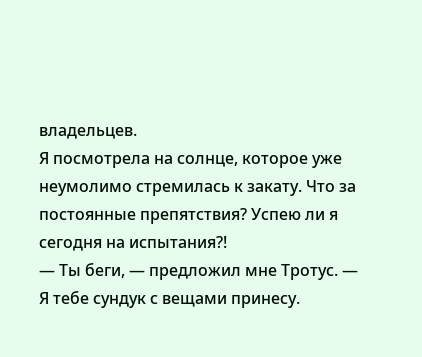владельцев.
Я посмотрела на солнце, которое уже неумолимо стремилась к закату. Что за постоянные препятствия? Успею ли я сегодня на испытания?!
— Ты беги, — предложил мне Тротус. — Я тебе сундук с вещами принесу.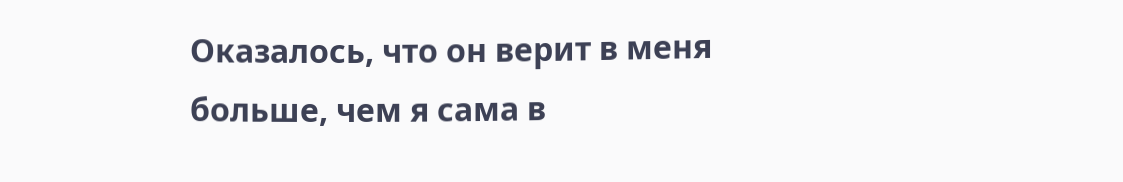Оказалось, что он верит в меня больше, чем я сама в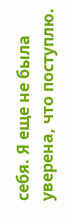себя. Я еще не была уверена, что поступлю.